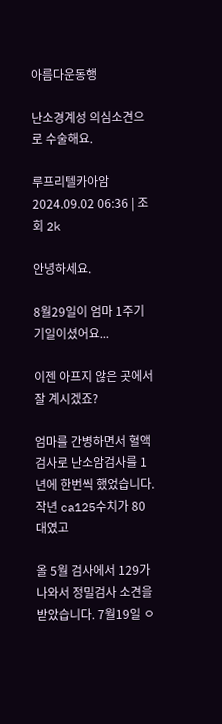아름다운동행

난소경계성 의심소견으로 수술해요.

루프리텔카아암
2024.09.02 06:36 | 조회 2k

안녕하세요.

8월29일이 엄마 1주기 기일이셨어요...

이젠 아프지 않은 곳에서 잘 계시겠죠?

엄마를 간병하면서 혈액검사로 난소암검사를 1년에 한번씩 했었습니다. 작년 ca125수치가 80대였고

올 5월 검사에서 129가 나와서 정밀검사 소견을 받았습니다. 7월19일 ㅇ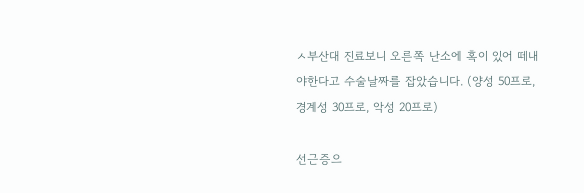ㅅ부산대 진료보니 오른쪽 난소에 혹이 있어 떼내야한다고 수술날짜를 잡았습니다. (양성 50프로, 경계성 30프로, 악성 20프로)

선근증으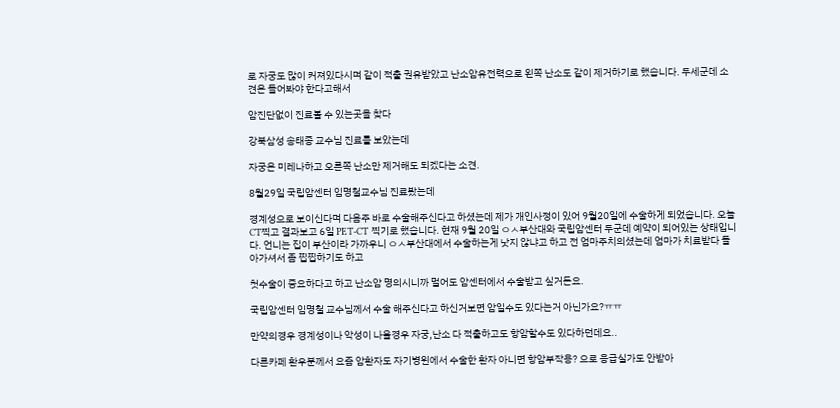로 자궁도 많이 커져있다시며 같이 적출 권유받았고 난소암유전력으로 왼쪽 난소도 같이 제거하기로 했습니다. 두세군데 소견은 들어봐야 한다고해서

암진단없이 진료볼 수 있는곳을 찾다

강북삼성 송태종 교수님 진료를 보았는데

자궁은 미레나하고 오른쪽 난소만 제거해도 되겠다는 소견.

8월29일 국립암센터 임명철교수님 진료봤는데

경계성으로 보이신다며 다음주 바로 수술해주신다고 하셨는데 제가 개인사정이 있어 9월20일에 수술하게 되었습니다. 오늘 CT찍고 결과보고 6일 PET-CT 찍기로 했습니다. 현재 9월 20일 ㅇㅅ부산대와 국립암센터 두군데 예약이 되어있는 상태입니다. 언니는 집이 부산이라 가까우니 ㅇㅅ부산대에서 수술하는게 낫지 않냐고 하고 전 엄마주치의셨는데 엄마가 치료받다 돌아가셔서 좀 찝찝하기도 하고

첫수술이 중요하다고 하고 난소암 명의시니까 멀어도 암센터에서 수술받고 싶거든요.

국립암센터 임명철 교수님께서 수술 해주신다고 하신거보면 암일수도 있다는거 아닌가요?ㅠㅠ

만약의경우 경계성이나 악성이 나올경우 자궁,난소 다 적출하고도 항암할수도 있다하던데요..

다른카페 환우분께서 요즘 암환자도 자기병윈에서 수술한 환자 아니면 항암부작용? 으로 응급실가도 안받아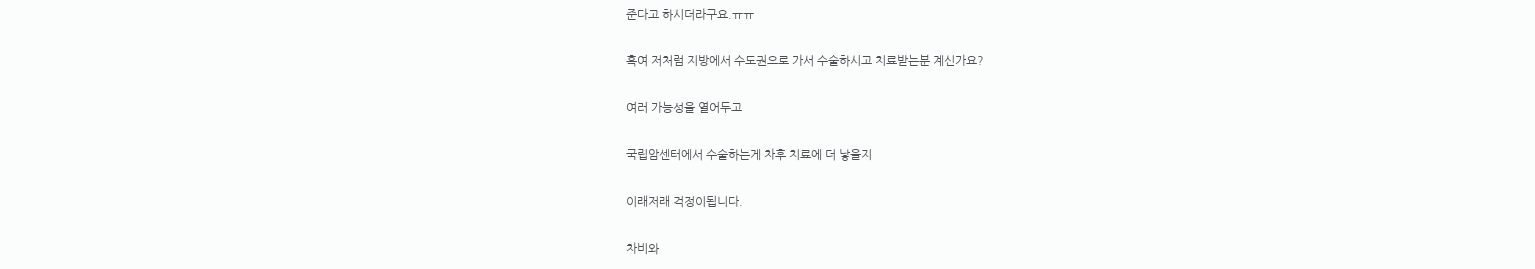준다고 하시더라구요.ㅠㅠ

혹여 저처럼 지방에서 수도권으로 가서 수술하시고 치료받는분 계신가요?

여러 가능성을 열어두고

국립암센터에서 수술하는게 차후 치료에 더 낳을지

이래저래 걱정이됩니다.

차비와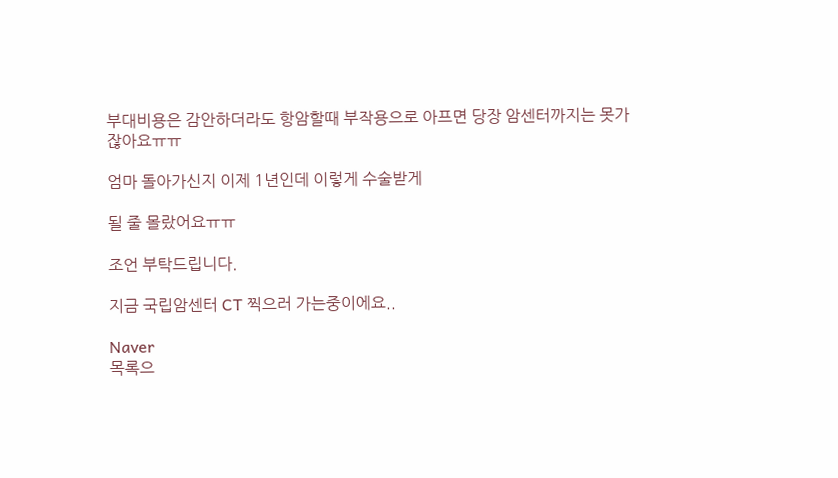부대비용은 감안하더라도 항암할때 부작용으로 아프면 당장 암센터까지는 못가잖아요ㅠㅠ

엄마 돌아가신지 이제 1년인데 이렇게 수술받게

될 줄 몰랐어요ㅠㅠ

조언 부탁드립니다.

지금 국립암센터 CT 찍으러 가는중이에요..

Naver
목록으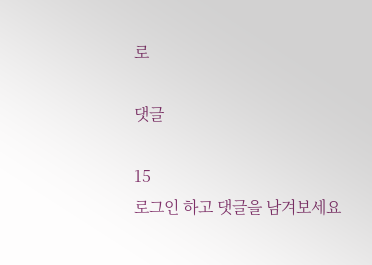로

댓글

15
로그인 하고 댓글을 남겨보세요